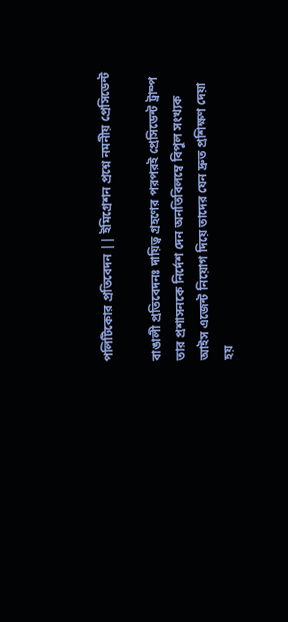পলিটিকোর প্রতিবেদন || ইমিগ্রেশন প্রশ্নে নমনীয় প্রেসিডেন্ট

বাঙালী প্রতিবেদনঃ দায়িত্ব গ্রহণের পরপরই প্রেসিডেন্ট ট্রাম্প তার প্রশাসনকে নির্দেশ দেন অনতিবিলম্বে বিপুল সংখ্যক আইস এজেন্ট নিয়োগ দিয়ে তাদের যেন দ্রুত প্রশিক্ষণ দেয়া হয়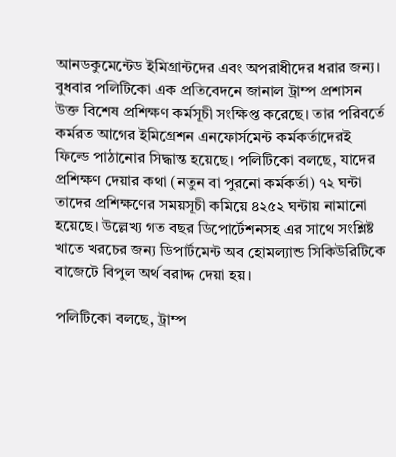আনডকুমেন্টেড ইমিগ্রান্টদের এবং অপরাধীদের ধরার জন্য। বুধবার পলিটিকো এক প্রতিবেদনে জানাল ট্রাম্প প্রশাসন উক্ত বিশেষ প্রশিক্ষণ কর্মসূচী সংক্ষিপ্ত করেছে। তার পরিবর্তে কর্মরত আগের ইমিগ্রেশন এনফোর্সমেন্ট কর্মকর্তাদেরই ফিল্ডে পাঠানোর সিদ্ধান্ত হয়েছে। পলিটিকো বলছে, যাদের প্রশিক্ষণ দেয়ার কথা (নতুন বা পুরনো কর্মকর্তা) ৭২ ঘন্টা তাদের প্রশিক্ষণের সময়সূচী কমিয়ে ৪২৫২ ঘন্টায় নামানো হয়েছে। উল্লেখ্য গত বছর ডিপোর্টেশনসহ এর সাথে সংশ্লিষ্ট খাতে খরচের জন্য ডিপার্টমেন্ট অব হোমল্যান্ড সিকিউরিটিকে বাজেটে বিপুল অর্থ বরাদ্দ দেয়া হয়।

পলিটিকো বলছে, ট্রাম্প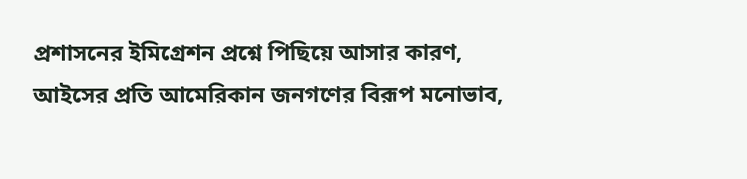প্রশাসনের ইমিগ্রেশন প্রশ্নে পিছিয়ে আসার কারণ, আইসের প্রতি আমেরিকান জনগণের বিরূপ মনোভাব,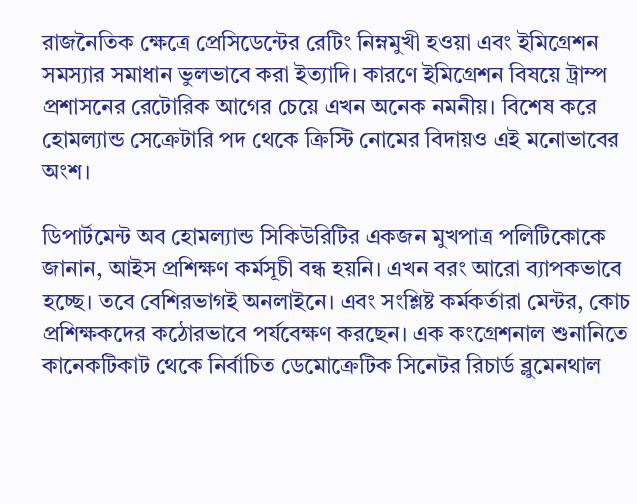রাজনৈতিক ক্ষেত্রে প্রেসিডেন্টের রেটিং নিম্নমুখী হওয়া এবং ইমিগ্রেশন সমস্যার সমাধান ভুলভাবে করা ইত্যাদি। কারণে ইমিগ্রেশন বিষয়ে ট্রাম্প প্রশাসনের রেটোরিক আগের চেয়ে এখন অনেক নমনীয়। বিশেষ করে হোমল্যান্ড সেক্রেটারি পদ থেকে ক্রিস্টি নোমের বিদায়ও এই মনোভাবের অংশ।

ডিপার্টমেন্ট অব হোমল্যান্ড সিকিউরিটির একজন মুখপাত্র পলিটিকোকে জানান, আইস প্রশিক্ষণ কর্মসূচী বন্ধ হয়নি। এখন বরং আরো ব্যাপকভাবে হচ্ছে। তবে বেশিরভাগই অনলাইনে। এবং সংশ্লিষ্ট কর্মকর্তারা মেন্টর, কোচ প্রশিক্ষকদের কঠোরভাবে পর্যবেক্ষণ করছেন। এক কংগ্রেশনাল শুনানিতে কানেকটিকাট থেকে নির্বাচিত ডেমোক্রেটিক সিনেটর রিচার্ড ব্লুমেনথাল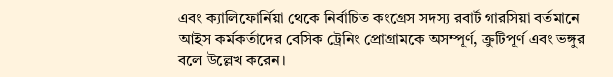এবং ক্যালিফোর্নিয়া থেকে নির্বাচিত কংগ্রেস সদস্য রবার্ট গারসিয়া বর্তমানে আইস কর্মকর্তাদের বেসিক ট্রেনিং প্রোগ্রামকে অসম্পূর্ণ, ক্রুটিপূর্ণ এবং ভঙ্গুর বলে উল্লেখ করেন।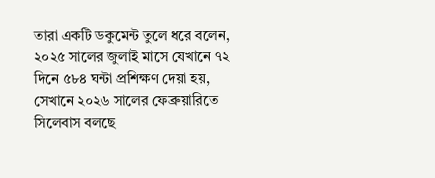তারা একটি ডকুমেন্ট তুলে ধরে বলেন, ২০২৫ সালের জুলাই মাসে যেখানে ৭২ দিনে ৫৮৪ ঘন্টা প্রশিক্ষণ দেয়া হয়, সেখানে ২০২৬ সালের ফেব্রুয়ারিতে সিলেবাস বলছে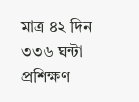মাত্র ৪২ দিন ৩৩৬ ঘন্টা প্রশিক্ষণ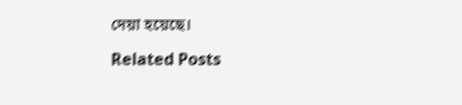দেয়া হয়েছে।

Related Posts